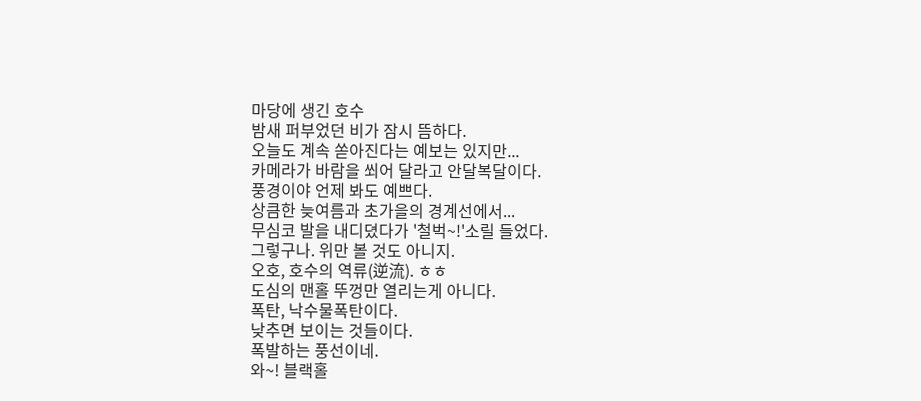마당에 생긴 호수
밤새 퍼부었던 비가 잠시 뜸하다.
오늘도 계속 쏟아진다는 예보는 있지만...
카메라가 바람을 쐬어 달라고 안달복달이다.
풍경이야 언제 봐도 예쁘다.
상큼한 늦여름과 초가을의 경계선에서...
무심코 발을 내디뎠다가 '철벅~!'소릴 들었다.
그렇구나. 위만 볼 것도 아니지.
오호, 호수의 역류(逆流). ㅎㅎ
도심의 맨홀 뚜껑만 열리는게 아니다.
폭탄, 낙수물폭탄이다.
낮추면 보이는 것들이다.
폭발하는 풍선이네.
와~! 블랙홀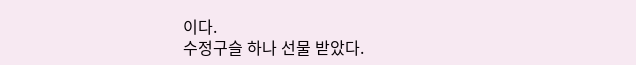이다.
수정구슬 하나 선물 받았다.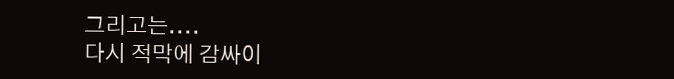그리고는....
다시 적막에 감싸이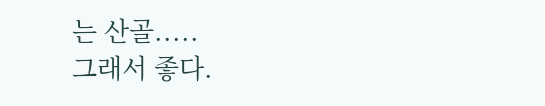는 산골.....
그래서 좋다.